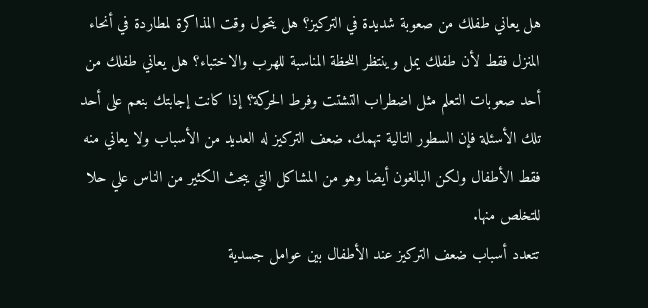هل يعاني طفلك من صعوبة شديدة في التركيز؟ هل يتحول وقت المذاكرة لمطاردة في أنحاء المنزل فقط لأن طفلك يمل وينتظر اللحظة المناسبة للهرب والاختباء؟ هل يعاني طفلك من أحد صعوبات التعلم مثل اضطراب التشتت وفرط الحركة؟ إذا كانت إجابتك بنعم على أحد تلك الأسئلة فإن السطور التالية تهمك. ضعف التركيز له العديد من الأسباب ولا يعاني منه فقط الأطفال ولكن البالغون أيضا وهو من المشاكل التي يبحث الكثير من الناس علي حلا للتخلص منها.
تتعدد أسباب ضعف التركيز عند الأطفال بين عوامل جسدية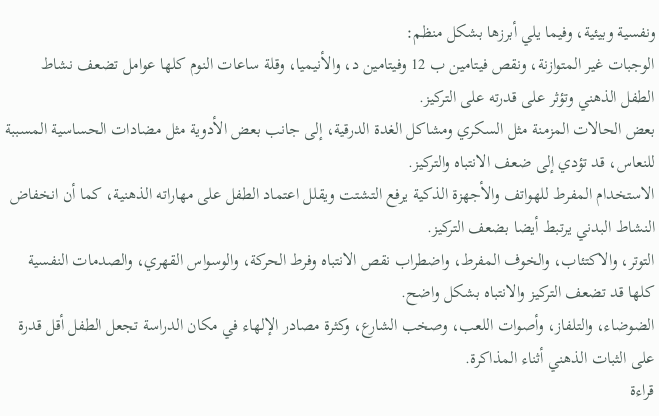ونفسية وبيئية، وفيما يلي أبرزها بشكل منظم:
الوجبات غير المتوازنة، ونقص فيتامين ب 12 وفيتامين د، والأنيميا، وقلة ساعات النوم كلها عوامل تضعف نشاط الطفل الذهني وتؤثر على قدرته على التركيز.
بعض الحالات المزمنة مثل السكري ومشاكل الغدة الدرقية، إلى جانب بعض الأدوية مثل مضادات الحساسية المسببة للنعاس، قد تؤدي إلى ضعف الانتباه والتركيز.
الاستخدام المفرط للهواتف والأجهزة الذكية يرفع التشتت ويقلل اعتماد الطفل على مهاراته الذهنية، كما أن انخفاض النشاط البدني يرتبط أيضا بضعف التركيز.
التوتر، والاكتئاب، والخوف المفرط، واضطراب نقص الانتباه وفرط الحركة، والوسواس القهري، والصدمات النفسية كلها قد تضعف التركيز والانتباه بشكل واضح.
الضوضاء، والتلفاز، وأصوات اللعب، وصخب الشارع، وكثرة مصادر الإلهاء في مكان الدراسة تجعل الطفل أقل قدرة على الثبات الذهني أثناء المذاكرة.
قراءة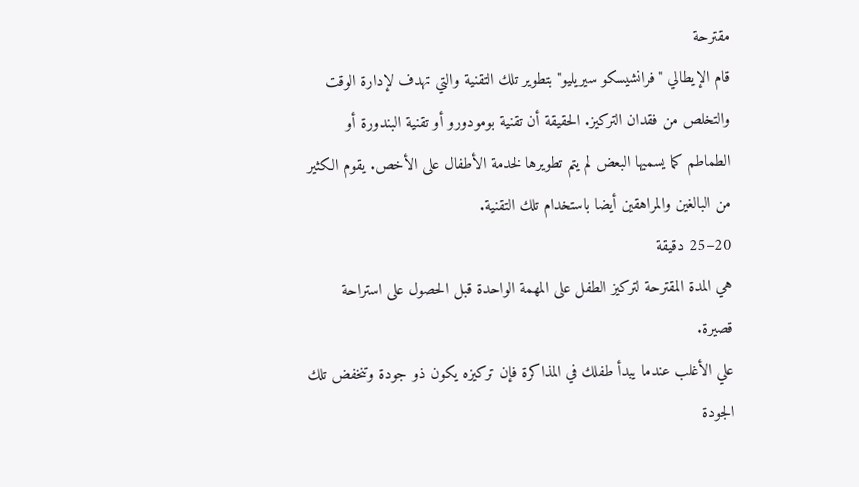مقترحة
قام الإيطالي "فرانشيسكو سيريليو" بتطوير تلك التقنية والتي تهدف لإدارة الوقت والتخلص من فقدان التركيز. الحقيقة أن تقنية بومودورو أو تقنية البندورة أو الطماطم كما يسميها البعض لم يتم تطويرها لخدمة الأطفال على الأخص. يقوم الكثير من البالغين والمراهقين أيضا باستخدام تلك التقنية.
20–25 دقيقة
هي المدة المقترحة لتركيز الطفل على المهمة الواحدة قبل الحصول على استراحة قصيرة.
علي الأغلب عندما يبدأ طفلك في المذاكرة فإن تركيزه يكون ذو جودة وتنخفض تلك الجودة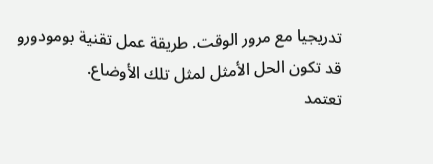تدريجيا مع مرور الوقت. طريقة عمل تقنية بومودورو قد تكون الحل الأمثل لمثل تلك الأوضاع.
تعتمد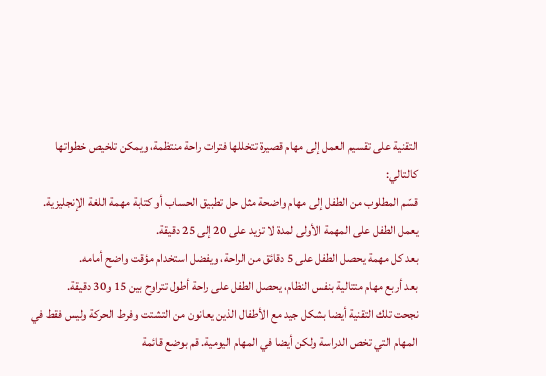التقنية على تقسيم العمل إلى مهام قصيرة تتخللها فترات راحة منتظمة، ويمكن تلخيص خطواتها كالتالي:
قسّم المطلوب من الطفل إلى مهام واضحة مثل حل تطبيق الحساب أو كتابة مهمة اللغة الإنجليزية.
يعمل الطفل على المهمة الأولى لمدة لا تزيد على 20 إلى 25 دقيقة.
بعد كل مهمة يحصل الطفل على 5 دقائق من الراحة، ويفضل استخدام مؤقت واضح أمامه.
بعد أربع مهام متتالية بنفس النظام، يحصل الطفل على راحة أطول تتراوح بين 15 و30 دقيقة.
نجحت تلك التقنية أيضا بشكل جيد مع الأطفال الذين يعانون من التشتت وفرط الحركة وليس فقط في المهام التي تخص الدراسة ولكن أيضا في المهام اليومية. قم بوضع قائمة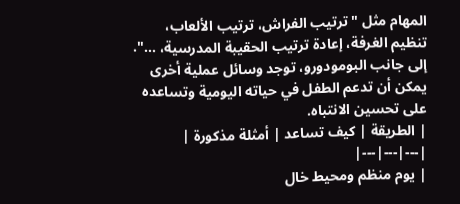المهام مثل "ترتيب الفراش، ترتيب الألعاب، تنظيم الغرفة، إعادة ترتيب الحقيبة المدرسية، ...".
إلى جانب البومودورو، توجد وسائل عملية أخرى يمكن أن تدعم الطفل في حياته اليومية وتساعده على تحسين الانتباه.
| الطريقة | كيف تساعد | أمثلة مذكورة |
|---|---|---|
| يوم منظم ومحيط خال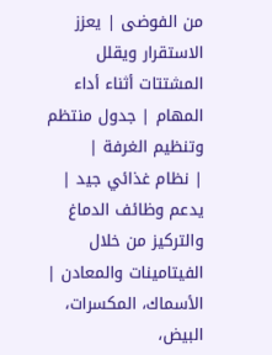من الفوضى | يعزز الاستقرار ويقلل المشتتات أثناء أداء المهام | جدول منتظم وتنظيم الغرفة |
| نظام غذائي جيد | يدعم وظائف الدماغ والتركيز من خلال الفيتامينات والمعادن | الأسماك، المكسرات، البيض،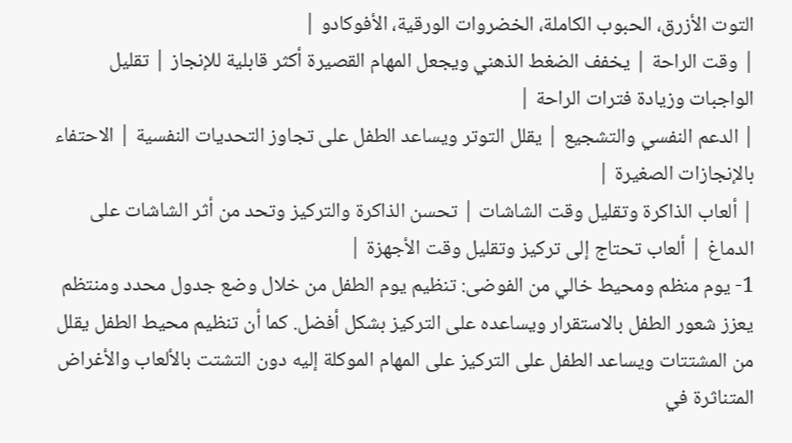التوت الأزرق، الحبوب الكاملة، الخضروات الورقية، الأفوكادو |
| وقت الراحة | يخفف الضغط الذهني ويجعل المهام القصيرة أكثر قابلية للإنجاز | تقليل الواجبات وزيادة فترات الراحة |
| الدعم النفسي والتشجيع | يقلل التوتر ويساعد الطفل على تجاوز التحديات النفسية | الاحتفاء بالإنجازات الصغيرة |
| ألعاب الذاكرة وتقليل وقت الشاشات | تحسن الذاكرة والتركيز وتحد من أثر الشاشات على الدماغ | ألعاب تحتاج إلى تركيز وتقليل وقت الأجهزة |
1- يوم منظم ومحيط خالي من الفوضى: تنظيم يوم الطفل من خلال وضع جدول محدد ومنتظم يعزز شعور الطفل بالاستقرار ويساعده على التركيز بشكل أفضل. كما أن تنظيم محيط الطفل يقلل من المشتتات ويساعد الطفل على التركيز على المهام الموكلة إليه دون التشتت بالألعاب والأغراض المتناثرة في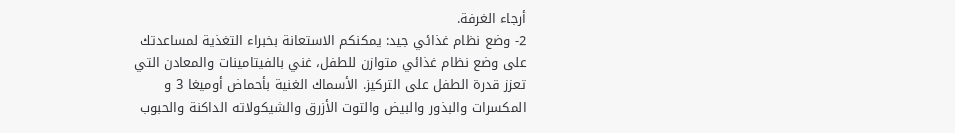أرجاء الغرفة.
2- وضع نظام غذائي جيد: يمكنكم الاستعانة بخبراء التغذية لمساعدتك على وضع نظام غذائي متوازن للطفل، غني بالفيتامينات والمعادن التي تعزز قدرة الطفل على التركيز. الأسماك الغنية بأحماض أوميغا 3 و المكسرات والبذور والبيض والتوت الأزرق والشيكولاته الداكنة والحبوب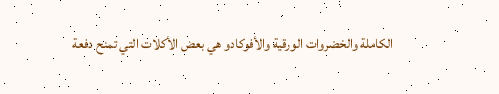الكاملة والخضروات الورقية والأفوكادو هي بعض الأكلات التي تمنح دفعة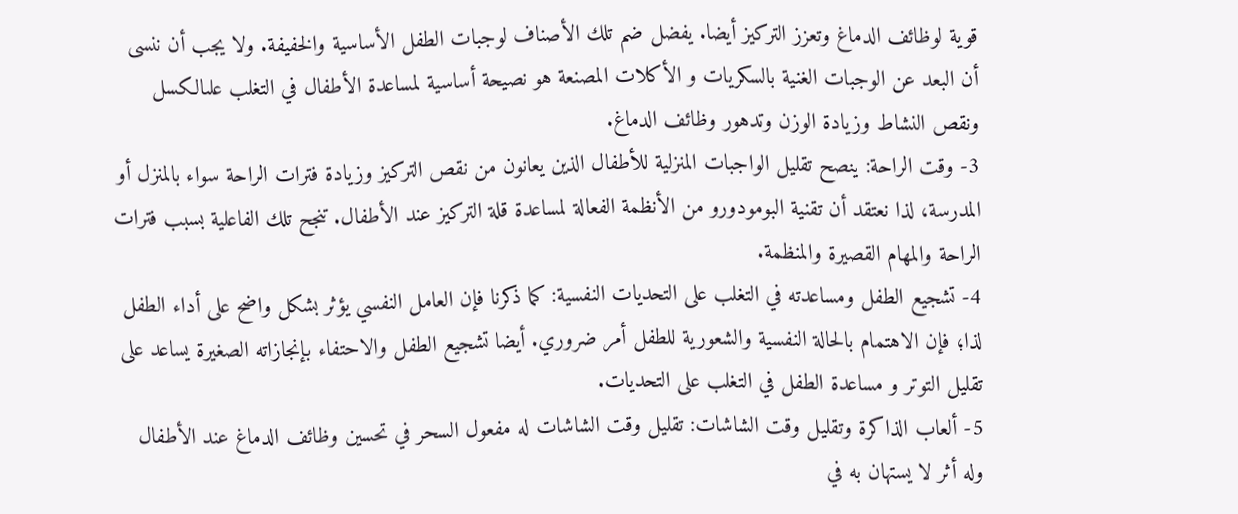قوية لوظائف الدماغ وتعزز التركيز أيضا. يفضل ضم تلك الأصناف لوجبات الطفل الأساسية والخفيفة. ولا يجب أن ننسى أن البعد عن الوجبات الغنية بالسكريات و الأكلات المصنعة هو نصيحة أساسية لمساعدة الأطفال في التغلب علىالكسل ونقص النشاط وزيادة الوزن وتدهور وظائف الدماغ.
3- وقت الراحة: ينصح تقليل الواجبات المنزلية للأطفال الذين يعانون من نقص التركيز وزيادة فترات الراحة سواء بالمنزل أو المدرسة، لذا نعتقد أن تقنية البومودورو من الأنظمة الفعالة لمساعدة قلة التركيز عند الأطفال. تنجح تلك الفاعلية بسبب فترات الراحة والمهام القصيرة والمنظمة.
4- تشجيع الطفل ومساعدته في التغلب على التحديات النفسية: كما ذكرنا فإن العامل النفسي يؤثر بشكل واضح على أداء الطفل لذا؛ فإن الاهتمام بالحالة النفسية والشعورية للطفل أمر ضروري. أيضا تشجيع الطفل والاحتفاء بإنجازاته الصغيرة يساعد على تقليل التوتر و مساعدة الطفل في التغلب على التحديات.
5- ألعاب الذاكرة وتقليل وقت الشاشات: تقليل وقت الشاشات له مفعول السحر في تحسين وظائف الدماغ عند الأطفال وله أثر لا يستهان به في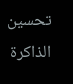تحسين الذاكرة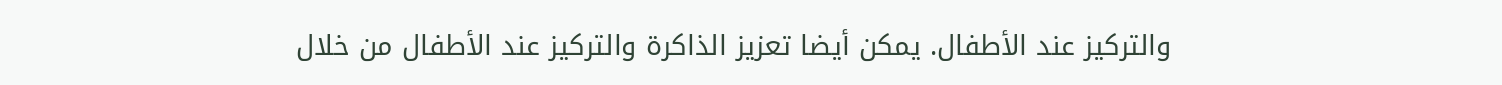والتركيز عند الأطفال. يمكن أيضا تعزيز الذاكرة والتركيز عند الأطفال من خلال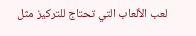لعب الألعاب التي تحتاج للتركيز مثل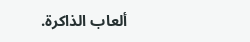ألعاب الذاكرة.